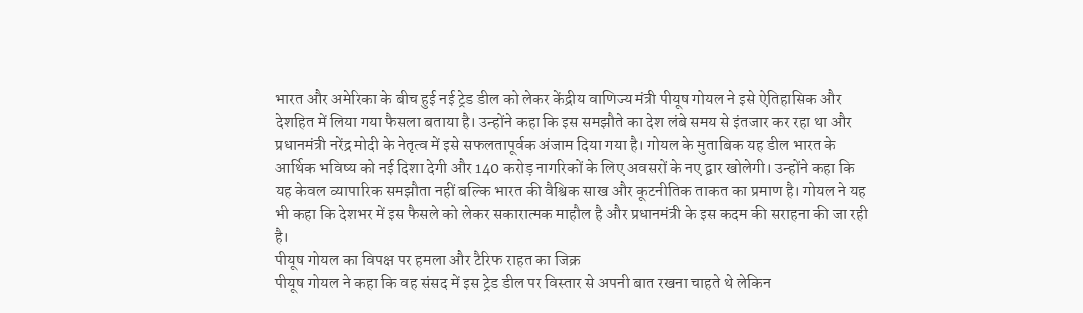भारत और अमेरिका के बीच हुई नई ट्रेड डील को लेकर केंद्रीय वाणिज्य मंत्री पीयूष गोयल ने इसे ऐतिहासिक और देशहित में लिया गया फैसला बताया है। उन्होंने कहा कि इस समझौते का देश लंबे समय से इंतजार कर रहा था और प्रधानमंत्री नरेंद्र मोदी के नेतृत्व में इसे सफलतापूर्वक अंजाम दिया गया है। गोयल के मुताबिक यह डील भारत के आर्थिक भविष्य को नई दिशा देगी और 140 करोड़ नागरिकों के लिए अवसरों के नए द्वार खोलेगी। उन्होंने कहा कि यह केवल व्यापारिक समझौता नहीं बल्कि भारत की वैश्विक साख और कूटनीतिक ताकत का प्रमाण है। गोयल ने यह भी कहा कि देशभर में इस फैसले को लेकर सकारात्मक माहौल है और प्रधानमंत्री के इस कदम की सराहना की जा रही है।
पीयूष गोयल का विपक्ष पर हमला और टैरिफ राहत का जिक्र
पीयूष गोयल ने कहा कि वह संसद में इस ट्रेड डील पर विस्तार से अपनी बात रखना चाहते थे लेकिन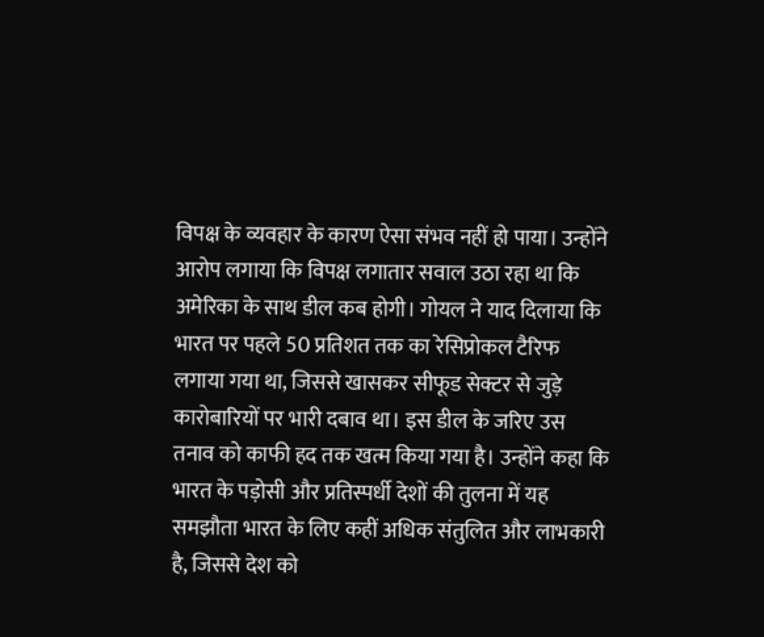विपक्ष के व्यवहार के कारण ऐसा संभव नहीं हो पाया। उन्होंने आरोप लगाया कि विपक्ष लगातार सवाल उठा रहा था कि अमेरिका के साथ डील कब होगी। गोयल ने याद दिलाया कि भारत पर पहले 50 प्रतिशत तक का रेसिप्रोकल टैरिफ लगाया गया था, जिससे खासकर सीफूड सेक्टर से जुड़े कारोबारियों पर भारी दबाव था। इस डील के जरिए उस तनाव को काफी हद तक खत्म किया गया है। उन्होंने कहा कि भारत के पड़ोसी और प्रतिस्पर्धी देशों की तुलना में यह समझौता भारत के लिए कहीं अधिक संतुलित और लाभकारी है, जिससे देश को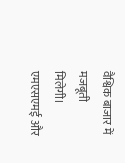वैश्विक बाजार में मजबूती मिलेगी।
एमएसएमई और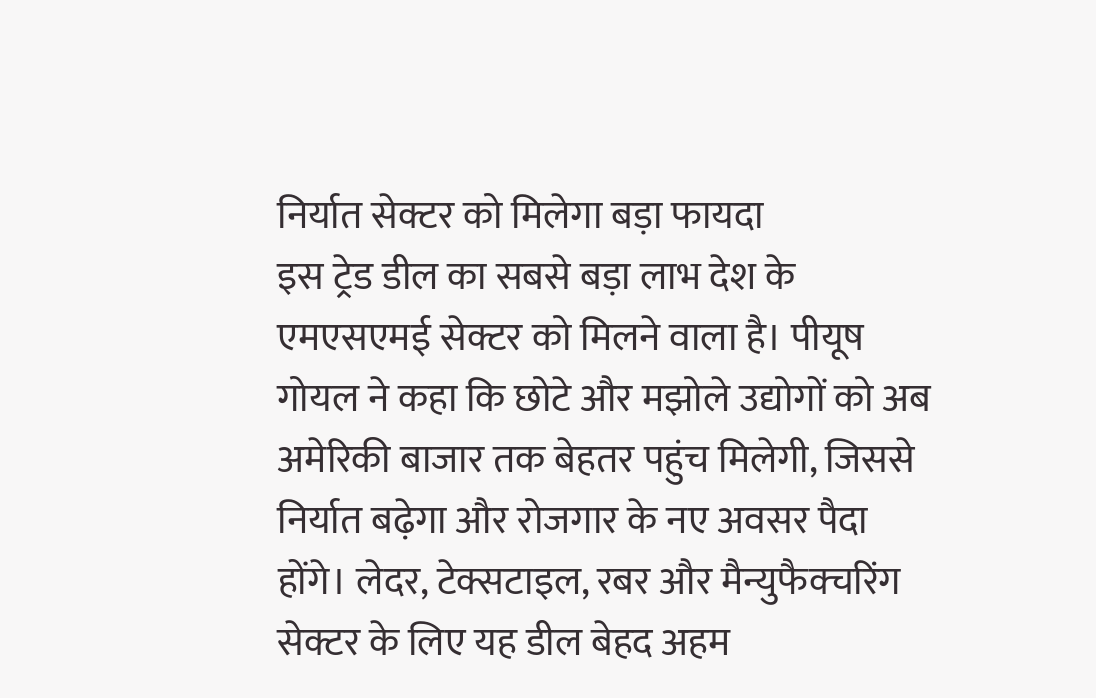निर्यात सेक्टर को मिलेगा बड़ा फायदा
इस ट्रेड डील का सबसे बड़ा लाभ देश के एमएसएमई सेक्टर को मिलने वाला है। पीयूष गोयल ने कहा कि छोटे और मझोले उद्योगों को अब अमेरिकी बाजार तक बेहतर पहुंच मिलेगी, जिससे निर्यात बढ़ेगा और रोजगार के नए अवसर पैदा होंगे। लेदर, टेक्सटाइल, रबर और मैन्युफैक्चरिंग सेक्टर के लिए यह डील बेहद अहम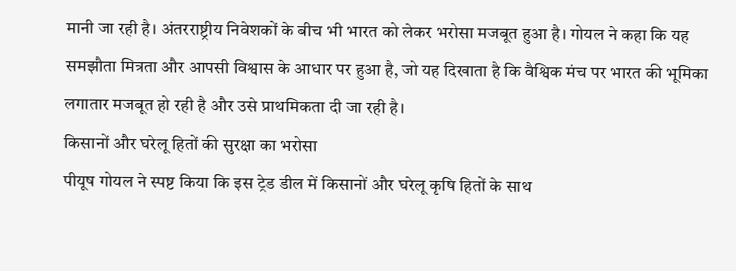मानी जा रही है। अंतरराष्ट्रीय निवेशकों के बीच भी भारत को लेकर भरोसा मजबूत हुआ है। गोयल ने कहा कि यह समझौता मित्रता और आपसी विश्वास के आधार पर हुआ है, जो यह दिखाता है कि वैश्विक मंच पर भारत की भूमिका लगातार मजबूत हो रही है और उसे प्राथमिकता दी जा रही है।
किसानों और घरेलू हितों की सुरक्षा का भरोसा
पीयूष गोयल ने स्पष्ट किया कि इस ट्रेड डील में किसानों और घरेलू कृषि हितों के साथ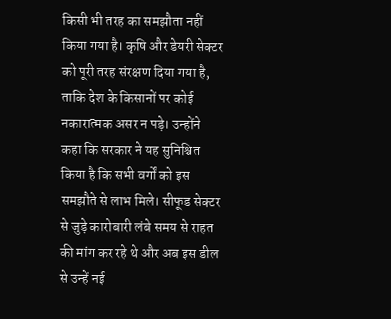किसी भी तरह का समझौता नहीं किया गया है। कृषि और डेयरी सेक्टर को पूरी तरह संरक्षण दिया गया है, ताकि देश के किसानों पर कोई नकारात्मक असर न पड़े। उन्होंने कहा कि सरकार ने यह सुनिश्चित किया है कि सभी वर्गों को इस समझौते से लाभ मिले। सीफूड सेक्टर से जुड़े कारोबारी लंबे समय से राहत की मांग कर रहे थे और अब इस डील से उन्हें नई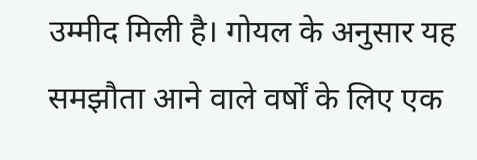उम्मीद मिली है। गोयल के अनुसार यह समझौता आने वाले वर्षों के लिए एक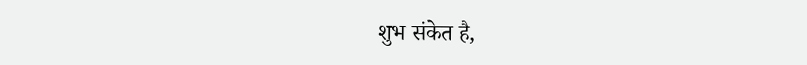शुभ संकेत है,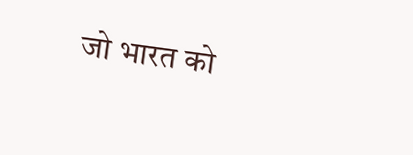जो भारत को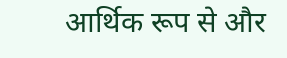आर्थिक रूप से और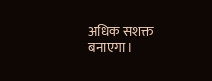अधिक सशक्त बनाएगा।